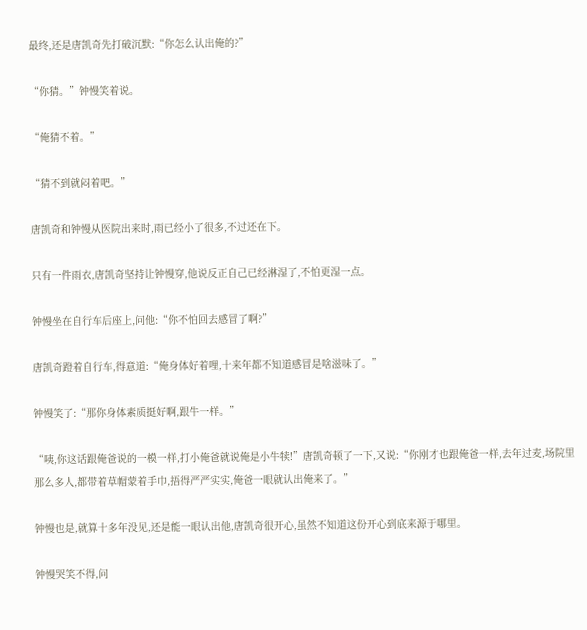最终,还是唐凯奇先打破沉默:“你怎么认出俺的?”

“你猜。”钟慢笑着说。

“俺猜不着。”

“猜不到就闷着吧。”

唐凯奇和钟慢从医院出来时,雨已经小了很多,不过还在下。

只有一件雨衣,唐凯奇坚持让钟慢穿,他说反正自己已经淋湿了,不怕更湿一点。

钟慢坐在自行车后座上,问他:“你不怕回去感冒了啊?”

唐凯奇蹬着自行车,得意道:“俺身体好着哩,十来年都不知道感冒是啥滋味了。”

钟慢笑了:“那你身体素质挺好啊,跟牛一样。”

“咦,你这话跟俺爸说的一模一样,打小俺爸就说俺是小牛犊!”唐凯奇顿了一下,又说:“你刚才也跟俺爸一样,去年过麦,场院里那么多人,都带着草帽蒙着手巾,捂得严严实实,俺爸一眼就认出俺来了。”

钟慢也是,就算十多年没见,还是能一眼认出他,唐凯奇很开心,虽然不知道这份开心到底来源于哪里。

钟慢哭笑不得,问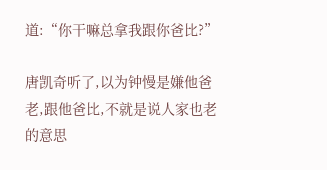道:“你干嘛总拿我跟你爸比?”

唐凯奇听了,以为钟慢是嫌他爸老,跟他爸比,不就是说人家也老的意思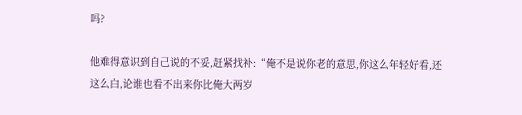吗?

他难得意识到自己说的不妥,赶紧找补:“俺不是说你老的意思,你这么年轻好看,还这么白,论谁也看不出来你比俺大两岁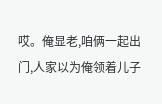哎。俺显老,咱俩一起出门,人家以为俺领着儿子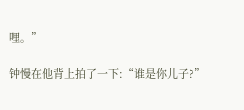哩。”

钟慢在他背上拍了一下:“谁是你儿子?”